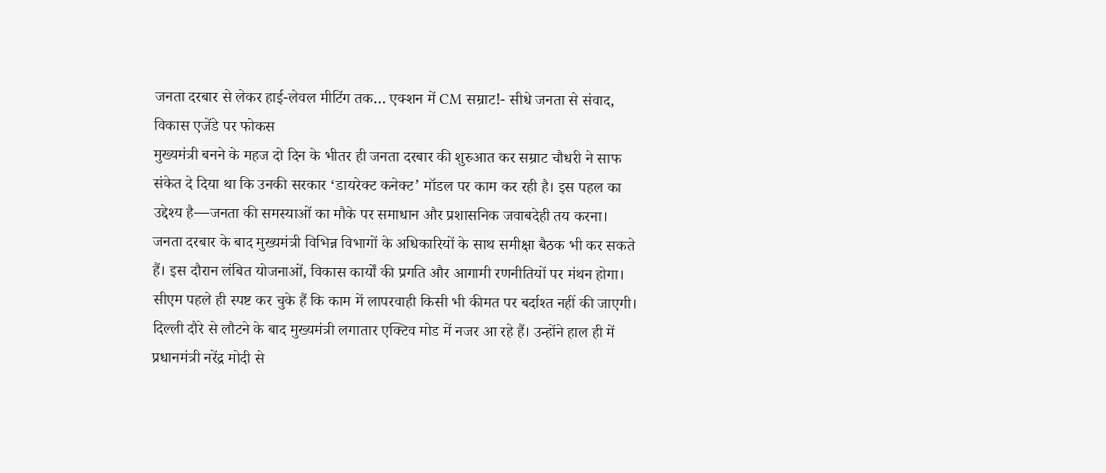जनता दरबार से लेकर हाई-लेवल मीटिंग तक… एक्शन में CM सम्राट!- सीधे जनता से संवाद, विकास एजेंडे पर फोकस
मुख्यमंत्री बनने के महज दो दिन के भीतर ही जनता दरबार की शुरुआत कर सम्राट चौधरी ने साफ संकेत दे दिया था कि उनकी सरकार ‘डायरेक्ट कनेक्ट’ मॉडल पर काम कर रही है। इस पहल का उद्देश्य है—जनता की समस्याओं का मौके पर समाधान और प्रशासनिक जवाबदेही तय करना।
जनता दरबार के बाद मुख्यमंत्री विभिन्न विभागों के अधिकारियों के साथ समीक्षा बैठक भी कर सकते हैं। इस दौरान लंबित योजनाओं, विकास कार्यों की प्रगति और आगामी रणनीतियों पर मंथन होगा। सीएम पहले ही स्पष्ट कर चुके हैं कि काम में लापरवाही किसी भी कीमत पर बर्दाश्त नहीं की जाएगी।
दिल्ली दौरे से लौटने के बाद मुख्यमंत्री लगातार एक्टिव मोड में नजर आ रहे हैं। उन्होंने हाल ही में प्रधानमंत्री नरेंद्र मोदी से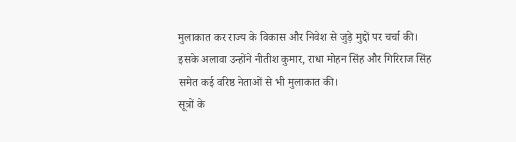मुलाकात कर राज्य के विकास और निवेश से जुड़े मुद्दों पर चर्चा की। इसके अलावा उन्होंने नीतीश कुमार, राधा मोहन सिंह और गिरिराज सिंह समेत कई वरिष्ठ नेताओं से भी मुलाकात की।
सूत्रों के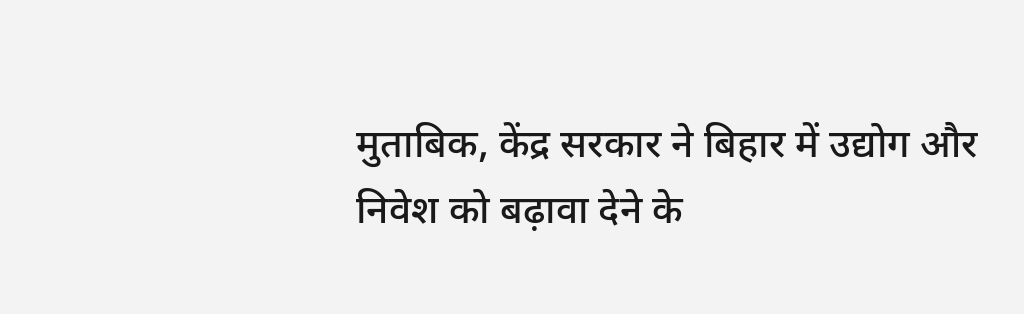मुताबिक, केंद्र सरकार ने बिहार में उद्योग और निवेश को बढ़ावा देने के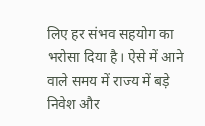लिए हर संभव सहयोग का भरोसा दिया है। ऐसे में आने वाले समय में राज्य में बड़े निवेश और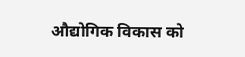औद्योगिक विकास को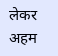लेकर अहम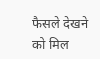फैसले देखने को मिल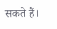सकते हैं।